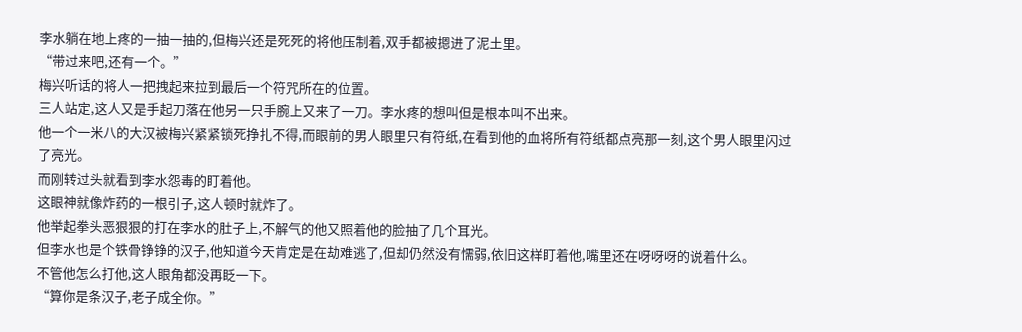李水躺在地上疼的一抽一抽的,但梅兴还是死死的将他压制着,双手都被摁进了泥土里。
“带过来吧,还有一个。”
梅兴听话的将人一把拽起来拉到最后一个符咒所在的位置。
三人站定,这人又是手起刀落在他另一只手腕上又来了一刀。李水疼的想叫但是根本叫不出来。
他一个一米八的大汉被梅兴紧紧锁死挣扎不得,而眼前的男人眼里只有符纸,在看到他的血将所有符纸都点亮那一刻,这个男人眼里闪过了亮光。
而刚转过头就看到李水怨毒的盯着他。
这眼神就像炸药的一根引子,这人顿时就炸了。
他举起拳头恶狠狠的打在李水的肚子上,不解气的他又照着他的脸抽了几个耳光。
但李水也是个铁骨铮铮的汉子,他知道今天肯定是在劫难逃了,但却仍然没有懦弱,依旧这样盯着他,嘴里还在呀呀呀的说着什么。
不管他怎么打他,这人眼角都没再眨一下。
“算你是条汉子,老子成全你。”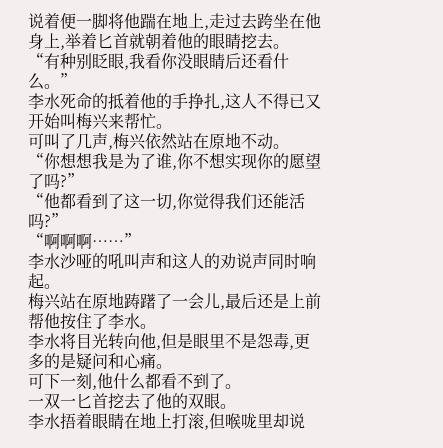说着便一脚将他踹在地上,走过去跨坐在他身上,举着匕首就朝着他的眼睛挖去。
“有种别眨眼,我看你没眼睛后还看什么。”
李水死命的抵着他的手挣扎,这人不得已又开始叫梅兴来帮忙。
可叫了几声,梅兴依然站在原地不动。
“你想想我是为了谁,你不想实现你的愿望了吗?”
“他都看到了这一切,你觉得我们还能活吗?”
“啊啊啊……”
李水沙哑的吼叫声和这人的劝说声同时响起。
梅兴站在原地踌躇了一会儿,最后还是上前帮他按住了李水。
李水将目光转向他,但是眼里不是怨毒,更多的是疑问和心痛。
可下一刻,他什么都看不到了。
一双一匕首挖去了他的双眼。
李水捂着眼睛在地上打滚,但喉咙里却说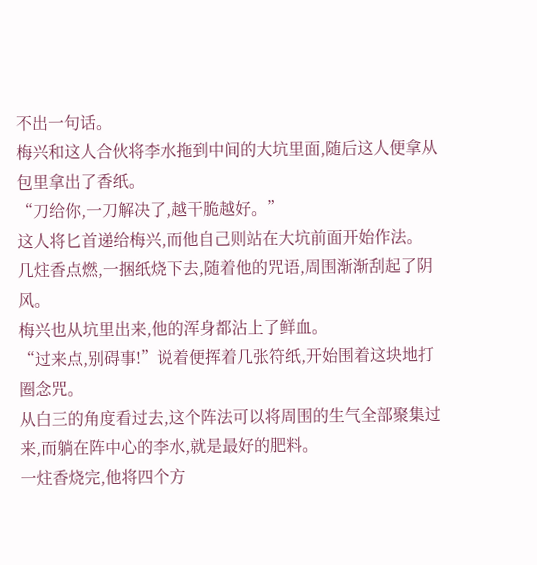不出一句话。
梅兴和这人合伙将李水拖到中间的大坑里面,随后这人便拿从包里拿出了香纸。
“刀给你,一刀解决了,越干脆越好。”
这人将匕首递给梅兴,而他自己则站在大坑前面开始作法。
几炷香点燃,一捆纸烧下去,随着他的咒语,周围渐渐刮起了阴风。
梅兴也从坑里出来,他的浑身都沾上了鲜血。
“过来点,别碍事!”说着便挥着几张符纸,开始围着这块地打圈念咒。
从白三的角度看过去,这个阵法可以将周围的生气全部聚集过来,而躺在阵中心的李水,就是最好的肥料。
一炷香烧完,他将四个方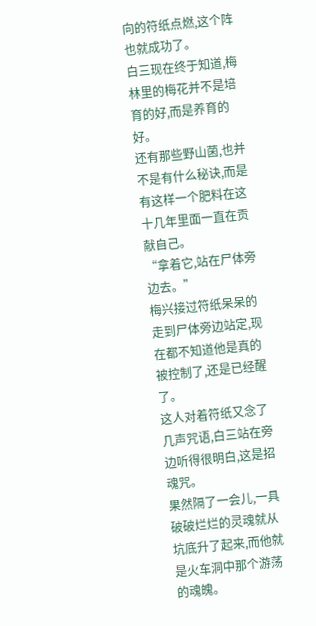向的符纸点燃,这个阵也就成功了。
白三现在终于知道,梅林里的梅花并不是培育的好,而是养育的好。
还有那些野山菌,也并不是有什么秘诀,而是有这样一个肥料在这十几年里面一直在贡献自己。
“拿着它,站在尸体旁边去。”
梅兴接过符纸呆呆的走到尸体旁边站定,现在都不知道他是真的被控制了,还是已经醒了。
这人对着符纸又念了几声咒语,白三站在旁边听得很明白,这是招魂咒。
果然隔了一会儿,一具破破烂烂的灵魂就从坑底升了起来,而他就是火车洞中那个游荡的魂魄。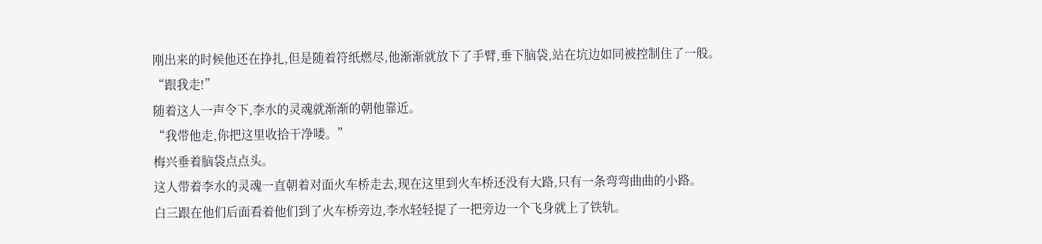刚出来的时候他还在挣扎,但是随着符纸燃尽,他渐渐就放下了手臂,垂下脑袋,站在坑边如同被控制住了一般。
“跟我走!”
随着这人一声令下,李水的灵魂就渐渐的朝他靠近。
“我带他走,你把这里收拾干净喽。”
梅兴垂着脑袋点点头。
这人带着李水的灵魂一直朝着对面火车桥走去,现在这里到火车桥还没有大路,只有一条弯弯曲曲的小路。
白三跟在他们后面看着他们到了火车桥旁边,李水轻轻提了一把旁边一个飞身就上了铁轨。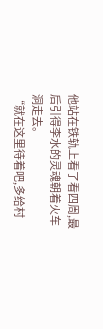他站在铁轨上看了看四周,最后引得李水的灵魂朝着火车洞走去。
“就在这里待着吧,多给村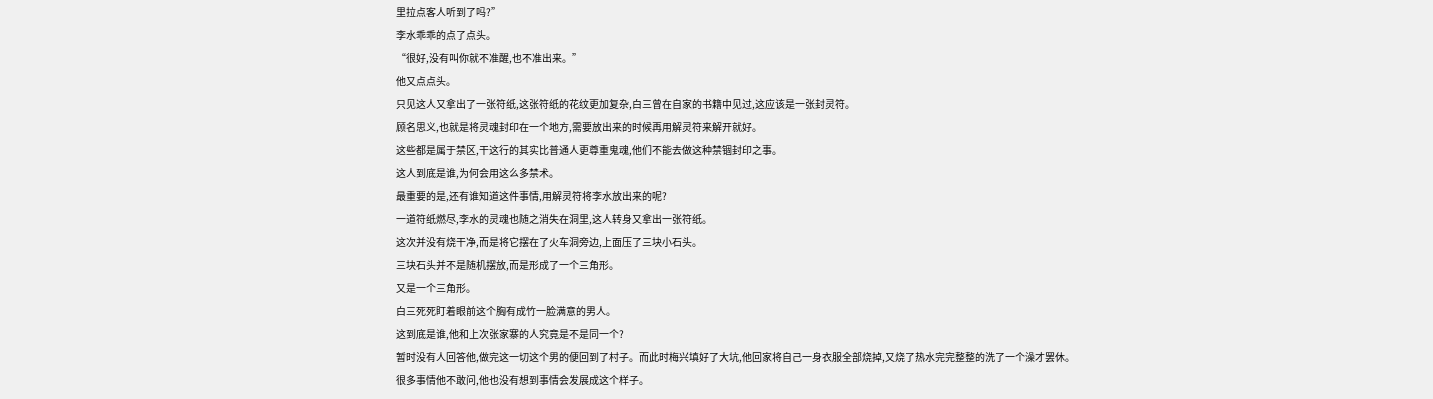里拉点客人听到了吗?”
李水乖乖的点了点头。
“很好,没有叫你就不准醒,也不准出来。”
他又点点头。
只见这人又拿出了一张符纸,这张符纸的花纹更加复杂,白三曾在自家的书籍中见过,这应该是一张封灵符。
顾名思义,也就是将灵魂封印在一个地方,需要放出来的时候再用解灵符来解开就好。
这些都是属于禁区,干这行的其实比普通人更尊重鬼魂,他们不能去做这种禁锢封印之事。
这人到底是谁,为何会用这么多禁术。
最重要的是,还有谁知道这件事情,用解灵符将李水放出来的呢?
一道符纸燃尽,李水的灵魂也随之消失在洞里,这人转身又拿出一张符纸。
这次并没有烧干净,而是将它摆在了火车洞旁边,上面压了三块小石头。
三块石头并不是随机摆放,而是形成了一个三角形。
又是一个三角形。
白三死死盯着眼前这个胸有成竹一脸满意的男人。
这到底是谁,他和上次张家寨的人究竟是不是同一个?
暂时没有人回答他,做完这一切这个男的便回到了村子。而此时梅兴填好了大坑,他回家将自己一身衣服全部烧掉,又烧了热水完完整整的洗了一个澡才罢休。
很多事情他不敢问,他也没有想到事情会发展成这个样子。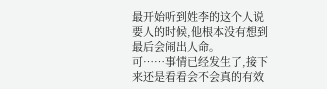最开始听到姓李的这个人说要人的时候,他根本没有想到最后会闹出人命。
可……事情已经发生了,接下来还是看看会不会真的有效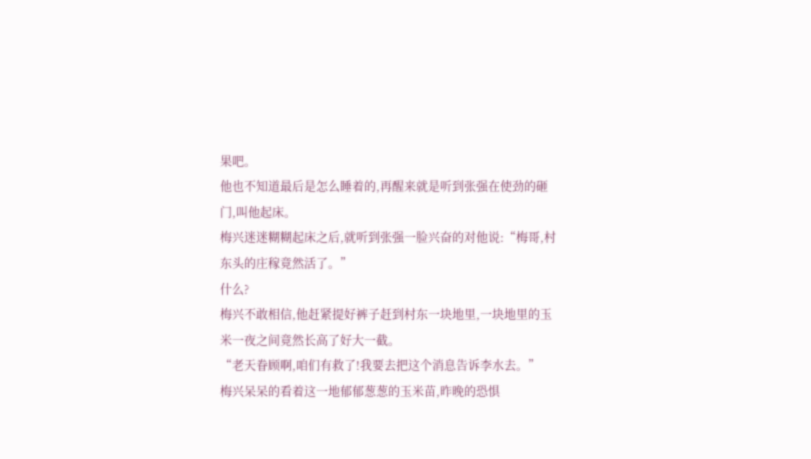果吧。
他也不知道最后是怎么睡着的,再醒来就是听到张强在使劲的砸门,叫他起床。
梅兴迷迷糊糊起床之后,就听到张强一脸兴奋的对他说:“梅哥,村东头的庄稼竟然活了。”
什么?
梅兴不敢相信,他赶紧提好裤子赶到村东一块地里,一块地里的玉米一夜之间竟然长高了好大一截。
“老天眷顾啊,咱们有救了!我要去把这个消息告诉李水去。”
梅兴呆呆的看着这一地郁郁葱葱的玉米苗,昨晚的恐惧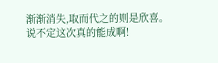渐渐消失,取而代之的则是欣喜。
说不定这次真的能成啊!